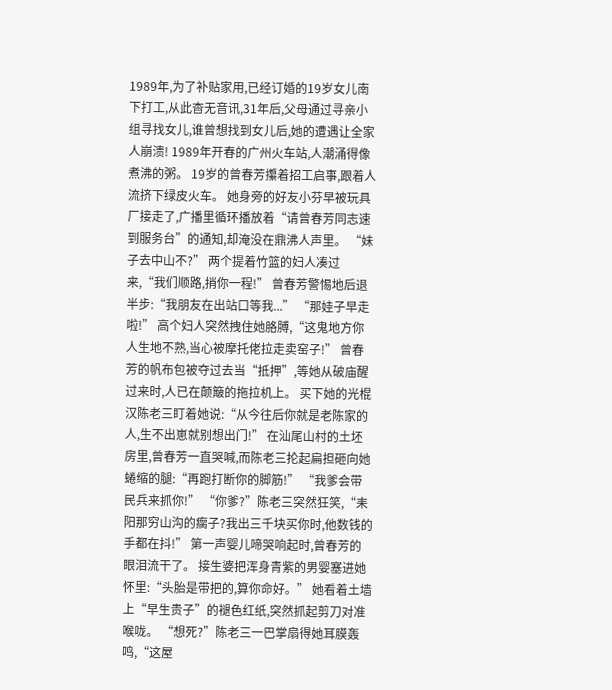1989年,为了补贴家用,已经订婚的19岁女儿南下打工,从此杳无音讯,31年后,父母通过寻亲小组寻找女儿,谁曾想找到女儿后,她的遭遇让全家人崩溃! 1989年开春的广州火车站,人潮涌得像煮沸的粥。 19岁的曾春芳攥着招工启事,跟着人流挤下绿皮火车。 她身旁的好友小芬早被玩具厂接走了,广播里循环播放着“请曾春芳同志速到服务台”的通知,却淹没在鼎沸人声里。 “妹子去中山不?” 两个提着竹篮的妇人凑过来,“我们顺路,捎你一程!” 曾春芳警惕地后退半步:“我朋友在出站口等我...” “那娃子早走啦!” 高个妇人突然拽住她胳膊,“这鬼地方你人生地不熟,当心被摩托佬拉走卖窑子!” 曾春芳的帆布包被夺过去当“抵押”,等她从破庙醒过来时,人已在颠簸的拖拉机上。 买下她的光棍汉陈老三盯着她说:“从今往后你就是老陈家的人,生不出崽就别想出门!” 在汕尾山村的土坯房里,曾春芳一直哭喊,而陈老三抡起扁担砸向她蜷缩的腿:“再跑打断你的脚筋!” “我爹会带民兵来抓你!” “你爹?”陈老三突然狂笑,“耒阳那穷山沟的瘸子?我出三千块买你时,他数钱的手都在抖!” 第一声婴儿啼哭响起时,曾春芳的眼泪流干了。 接生婆把浑身青紫的男婴塞进她怀里:“头胎是带把的,算你命好。” 她看着土墙上“早生贵子”的褪色红纸,突然抓起剪刀对准喉咙。 “想死?”陈老三一巴掌扇得她耳膜轰鸣,“这屋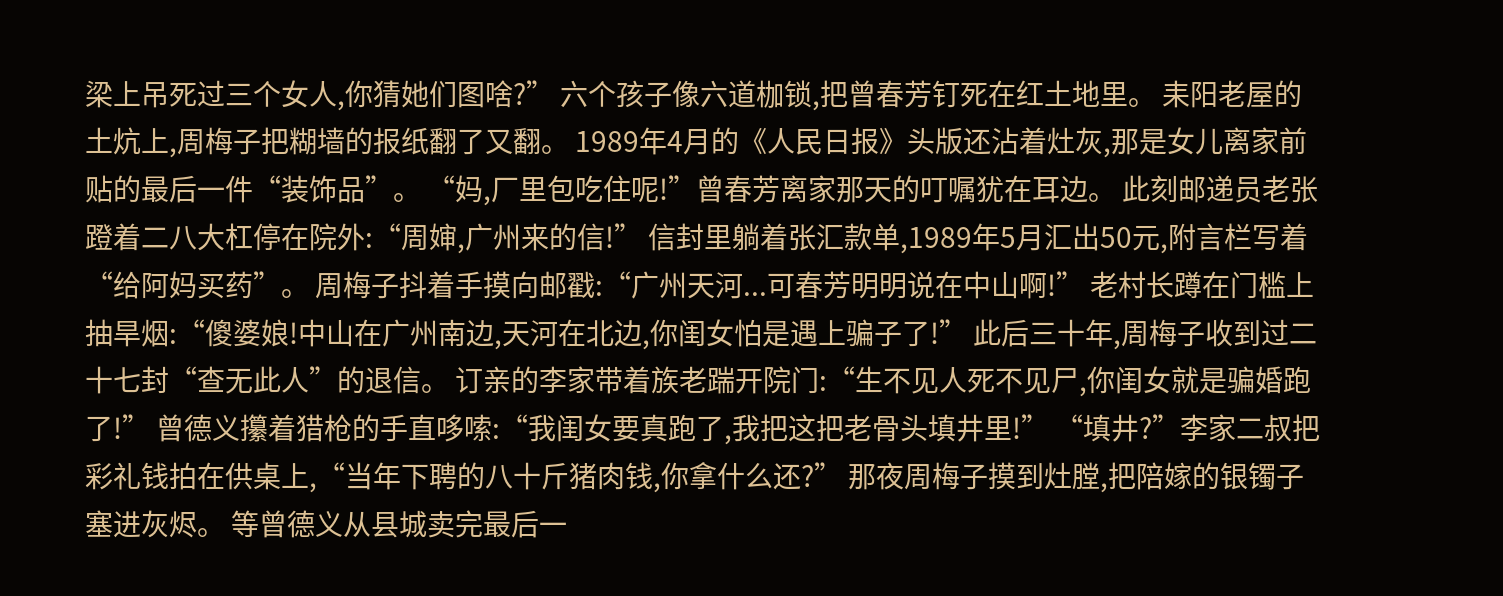梁上吊死过三个女人,你猜她们图啥?” 六个孩子像六道枷锁,把曾春芳钉死在红土地里。 耒阳老屋的土炕上,周梅子把糊墙的报纸翻了又翻。 1989年4月的《人民日报》头版还沾着灶灰,那是女儿离家前贴的最后一件“装饰品”。 “妈,厂里包吃住呢!”曾春芳离家那天的叮嘱犹在耳边。 此刻邮递员老张蹬着二八大杠停在院外:“周婶,广州来的信!” 信封里躺着张汇款单,1989年5月汇出50元,附言栏写着“给阿妈买药”。 周梅子抖着手摸向邮戳:“广州天河...可春芳明明说在中山啊!” 老村长蹲在门槛上抽旱烟:“傻婆娘!中山在广州南边,天河在北边,你闺女怕是遇上骗子了!” 此后三十年,周梅子收到过二十七封“查无此人”的退信。 订亲的李家带着族老踹开院门:“生不见人死不见尸,你闺女就是骗婚跑了!” 曾德义攥着猎枪的手直哆嗦:“我闺女要真跑了,我把这把老骨头填井里!” “填井?”李家二叔把彩礼钱拍在供桌上,“当年下聘的八十斤猪肉钱,你拿什么还?” 那夜周梅子摸到灶膛,把陪嫁的银镯子塞进灰烬。 等曾德义从县城卖完最后一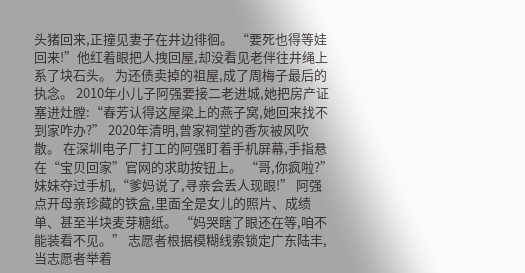头猪回来,正撞见妻子在井边徘徊。 “要死也得等娃回来!”他红着眼把人拽回屋,却没看见老伴往井绳上系了块石头。 为还债卖掉的祖屋,成了周梅子最后的执念。 2010年小儿子阿强要接二老进城,她把房产证塞进灶膛:“春芳认得这屋梁上的燕子窝,她回来找不到家咋办?” 2020年清明,曾家祠堂的香灰被风吹散。 在深圳电子厂打工的阿强盯着手机屏幕,手指悬在“宝贝回家”官网的求助按钮上。 “哥,你疯啦?”妹妹夺过手机,“爹妈说了,寻亲会丢人现眼!” 阿强点开母亲珍藏的铁盒,里面全是女儿的照片、成绩单、甚至半块麦芽糖纸。 “妈哭瞎了眼还在等,咱不能装看不见。” 志愿者根据模糊线索锁定广东陆丰,当志愿者举着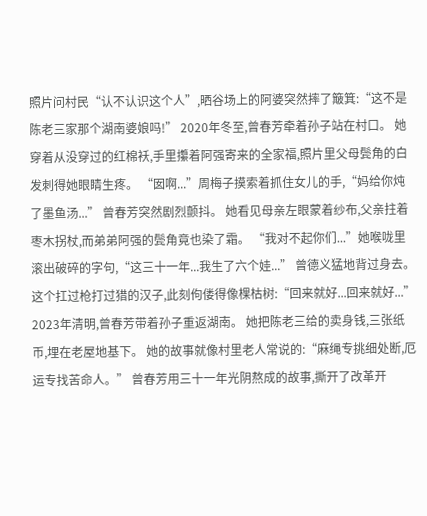照片问村民“认不认识这个人”,晒谷场上的阿婆突然摔了簸箕:“这不是陈老三家那个湖南婆娘吗!” 2020年冬至,曾春芳牵着孙子站在村口。 她穿着从没穿过的红棉袄,手里攥着阿强寄来的全家福,照片里父母鬓角的白发刺得她眼睛生疼。 “囡啊...”周梅子摸索着抓住女儿的手,“妈给你炖了墨鱼汤...” 曾春芳突然剧烈颤抖。 她看见母亲左眼蒙着纱布,父亲拄着枣木拐杖,而弟弟阿强的鬓角竟也染了霜。 “我对不起你们...”她喉咙里滚出破碎的字句,“这三十一年...我生了六个娃...” 曾德义猛地背过身去。 这个扛过枪打过猎的汉子,此刻佝偻得像棵枯树:“回来就好...回来就好...” 2023年清明,曾春芳带着孙子重返湖南。 她把陈老三给的卖身钱,三张纸币,埋在老屋地基下。 她的故事就像村里老人常说的:“麻绳专挑细处断,厄运专找苦命人。” 曾春芳用三十一年光阴熬成的故事,撕开了改革开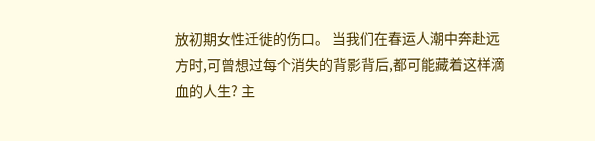放初期女性迁徙的伤口。 当我们在春运人潮中奔赴远方时,可曾想过每个消失的背影背后,都可能藏着这样滴血的人生? 主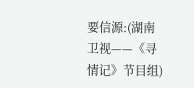要信源:(湖南卫视——《寻情记》节目组)